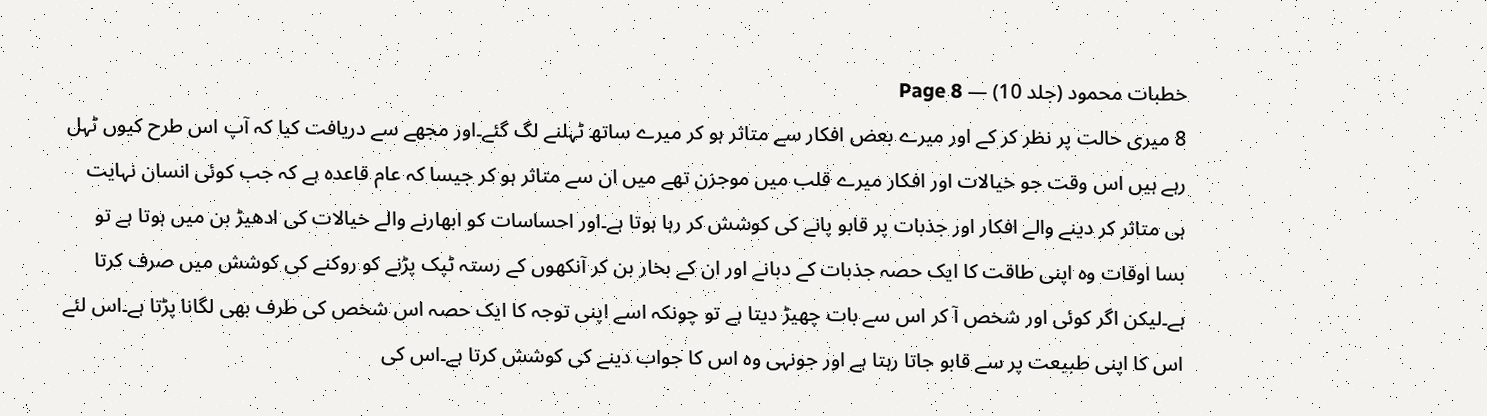خطبات محمود (جلد 10) — Page 8
8 میری حالت پر نظر کر کے اور میرے بعض افکار سے متاثر ہو کر میرے ساتھ ٹہلنے لگ گئے۔اور مجھے سے دریافت کیا کہ آپ اس طرح کیوں ٹہل رہے ہیں اس وقت جو خیالات اور افکار میرے قلب میں موجزن تھے میں ان سے متاثر ہو کر جیسا کہ عام قاعدہ ہے کہ جب کوئی انسان نہایت ہی متاثر کر دینے والے افکار اور جذبات پر قابو پانے کی کوشش کر رہا ہوتا ہے۔اور احساسات کو ابھارنے والے خیالات کی ادھیڑ بن میں ہوتا ہے تو بسا اوقات وہ اپنی طاقت کا ایک حصہ جذبات کے دبانے اور ان کے بخار بن کر آنکھوں کے رستہ ٹپک پڑنے کو روکنے کی کوشش میں صرف کرتا ہے۔لیکن اگر کوئی اور شخص آ کر اس سے بات چھیڑ دیتا ہے تو چونکہ اسے اپنی توجہ کا ایک حصہ اس شخص کی طرف بھی لگانا پڑتا ہے۔اس لئے اس کا اپنی طبیعت پر سے قابو جاتا رہتا ہے اور جونہی وہ اس کا جواب دینے کی کوشش کرتا ہے۔اس کی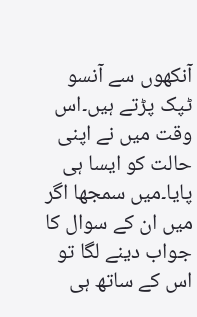آنکھوں سے آنسو ٹپک پڑتے ہیں۔اس وقت میں نے اپنی حالت کو ایسا ہی پایا۔میں سمجھا اگر میں ان کے سوال کا جواب دینے لگا تو اس کے ساتھ ہی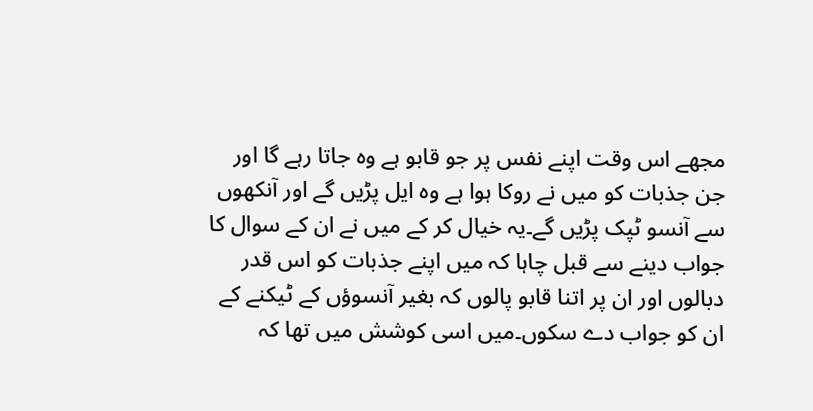مجھے اس وقت اپنے نفس پر جو قابو ہے وہ جاتا رہے گا اور جن جذبات کو میں نے روکا ہوا ہے وہ ایل پڑیں گے اور آنکھوں سے آنسو ٹپک پڑیں گے۔یہ خیال کر کے میں نے ان کے سوال کا جواب دینے سے قبل چاہا کہ میں اپنے جذبات کو اس قدر دبالوں اور ان پر اتنا قابو پالوں کہ بغیر آنسوؤں کے ٹیکنے کے ان کو جواب دے سکوں۔میں اسی کوشش میں تھا کہ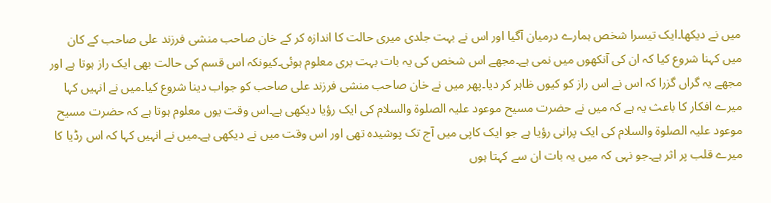میں نے دیکھا۔ایک تیسرا شخص ہمارے درمیان آگیا اور اس نے بہت جلدی میری حالت کا اندازہ کر کے خان صاحب منشی فرزند علی صاحب کے کان میں کہنا شروع کیا کہ ان کی آنکھوں میں نمی ہے۔مجھے اس شخص کی یہ بات بہت بری معلوم ہوئی۔کیونکہ اس قسم کی حالت بھی ایک راز ہوتا ہے اور مجھے یہ گراں گزرا کہ اس نے اس راز کو کیوں ظاہر کر دیا۔پھر میں نے خان صاحب منشی فرزند علی صاحب کو جواب دینا شروع کیا۔میں نے انہیں کہا میرے افکار کا باعث یہ ہے کہ میں نے حضرت مسیح موعود علیہ الصلوۃ والسلام کی ایک رؤیا دیکھی ہے۔اس وقت یوں معلوم ہوتا ہے کہ حضرت مسیح موعود علیہ الصلوۃ والسلام کی ایک پرانی رؤیا ہے جو ایک کاپی میں آج تک پوشیدہ تھی اور اس وقت میں نے دیکھی ہے۔میں نے انہیں کہا کہ اس رڈیا کا میرے قلب پر اثر ہے۔جو نہی کہ میں یہ بات ان سے کہتا ہوں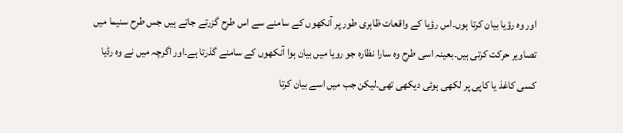اور وہ رؤیا بیان کرتا ہوں۔اس رؤیا کے واقعات ظاہری طور پر آنکھوں کے سامنے سے اس طرح گزرتے جاتے ہیں جس طرح سنیما میں تصاویر حرکت کرتی ہیں۔بعینہ اسی طرح وہ سارا نظارہ جو رویا میں بیان ہوا آنکھوں کے سامنے گذرتا ہے۔اور اگرچہ میں نے وہ رڈیا کسی کاغذ یا کاپی پر لکھی ہوئی دیکھی تھی۔لیکن جب میں اسے بیان کرتا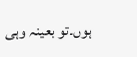ہوں۔تو بعینہ وہی